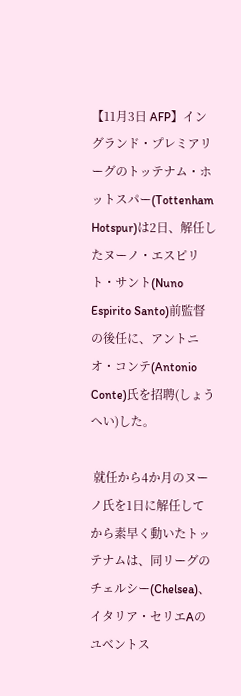【11月3日 AFP】イングランド・プレミアリーグのトッテナム・ホットスパー(Tottenham Hotspur)は2日、解任したヌーノ・エスピリト・サント(Nuno Espirito Santo)前監督の後任に、アントニオ・コンテ(Antonio Conte)氏を招聘(しょうへい)した。

 就任から4か月のヌーノ氏を1日に解任してから素早く動いたトッテナムは、同リーグのチェルシー(Chelsea)、イタリア・セリエAのユベントス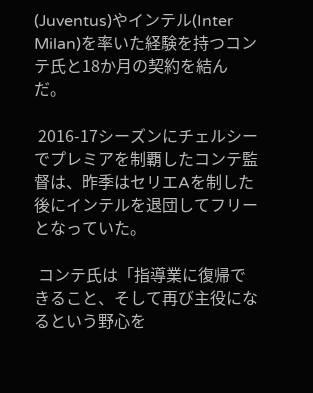(Juventus)やインテル(Inter Milan)を率いた経験を持つコンテ氏と18か月の契約を結んだ。

 2016-17シーズンにチェルシーでプレミアを制覇したコンテ監督は、昨季はセリエAを制した後にインテルを退団してフリーとなっていた。

 コンテ氏は「指導業に復帰できること、そして再び主役になるという野心を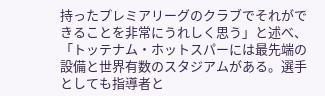持ったプレミアリーグのクラブでそれができることを非常にうれしく思う」と述べ、「トッテナム・ホットスパーには最先端の設備と世界有数のスタジアムがある。選手としても指導者と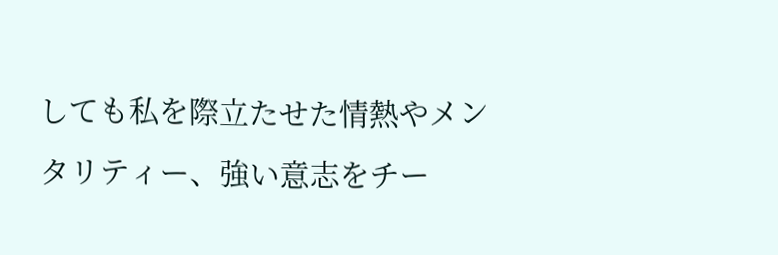しても私を際立たせた情熱やメンタリティー、強い意志をチー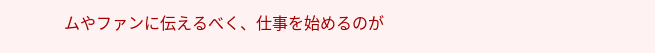ムやファンに伝えるべく、仕事を始めるのが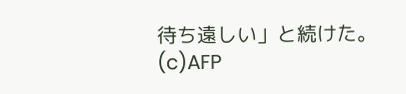待ち遠しい」と続けた。(c)AFP